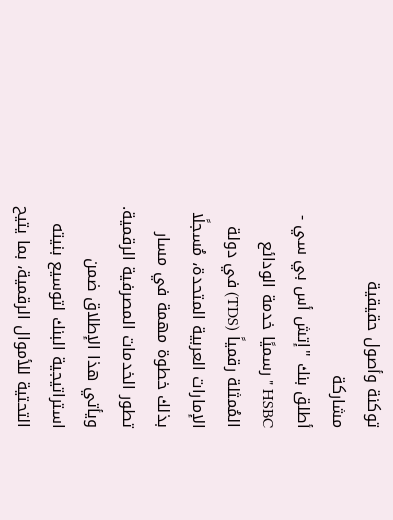توكنة وأصول حقيقية
مشاركة
أطلق بنك "إتش أس بي سي - HSBC " رسميًا خدمة الودائع المُمثلة رقمياً (TDS) في دولة الإمارات العربية المتحدة، مُسجلًا بذلك خطوة مهمة في مسار تطور الخدمات المصرفية الرقمية. ويأتي هذا الإطلاق ضمن استراتيجية البنك لتوسيع بنيته التحتية للأموال الرقمية، بما يتيح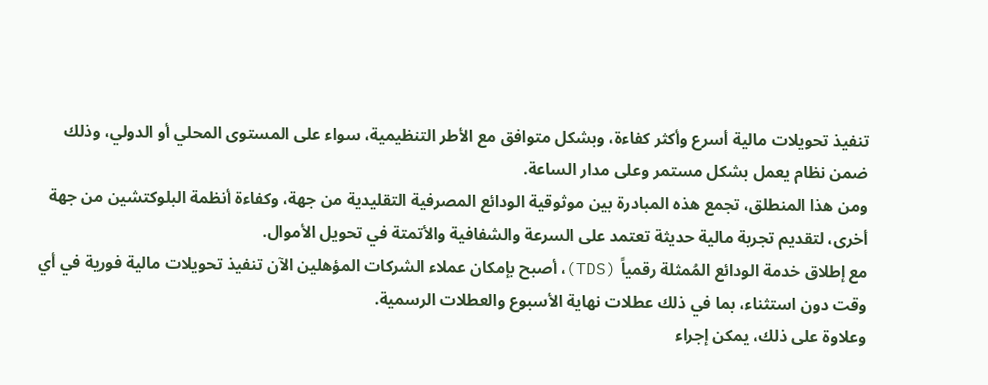تنفيذ تحويلات مالية أسرع وأكثر كفاءة، وبشكل متوافق مع الأطر التنظيمية، سواء على المستوى المحلي أو الدولي، وذلك ضمن نظام يعمل بشكل مستمر وعلى مدار الساعة.
ومن هذا المنطلق، تجمع هذه المبادرة بين موثوقية الودائع المصرفية التقليدية من جهة، وكفاءة أنظمة البلوكتشين من جهة أخرى، لتقديم تجربة مالية حديثة تعتمد على السرعة والشفافية والأتمتة في تحويل الأموال.
مع إطلاق خدمة الودائع المُمثلة رقمياً (TDS)، أصبح بإمكان عملاء الشركات المؤهلين الآن تنفيذ تحويلات مالية فورية في أي وقت دون استثناء، بما في ذلك عطلات نهاية الأسبوع والعطلات الرسمية.
وعلاوة على ذلك، يمكن إجراء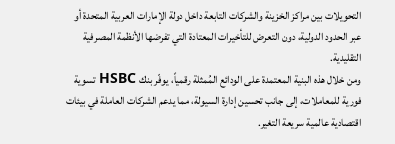التحويلات بين مراكز الخزينة والشركات التابعة داخل دولة الإمارات العربية المتحدة أو عبر الحدود الدولية، دون التعرض للتأخيرات المعتادة التي تفرضها الأنظمة المصرفية التقليدية.
ومن خلال هذه البنية المعتمدة على الودائع المُمثلة رقمياً، يوفّر بنك HSBC تسوية فورية للمعاملات، إلى جانب تحسين إدارة السيولة، مما يدعم الشركات العاملة في بيئات اقتصادية عالمية سريعة التغير.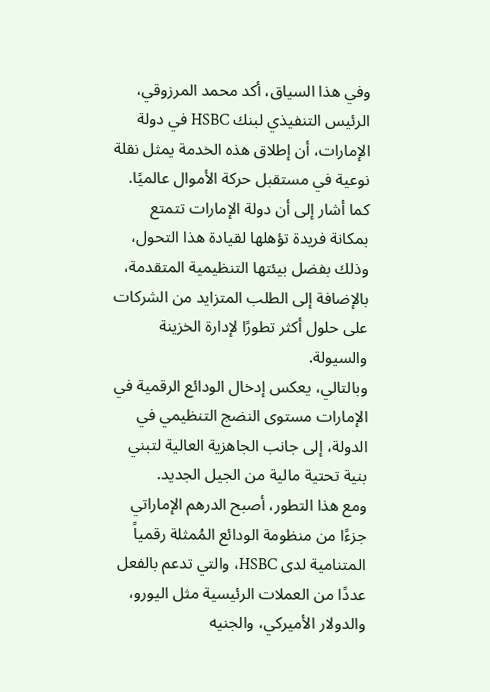وفي هذا السياق، أكد محمد المرزوقي، الرئيس التنفيذي لبنك HSBC في دولة الإمارات، أن إطلاق هذه الخدمة يمثل نقلة نوعية في مستقبل حركة الأموال عالميًا. كما أشار إلى أن دولة الإمارات تتمتع بمكانة فريدة تؤهلها لقيادة هذا التحول، وذلك بفضل بيئتها التنظيمية المتقدمة، بالإضافة إلى الطلب المتزايد من الشركات على حلول أكثر تطورًا لإدارة الخزينة والسيولة.
وبالتالي، يعكس إدخال الودائع الرقمية في الإمارات مستوى النضج التنظيمي في الدولة، إلى جانب الجاهزية العالية لتبني بنية تحتية مالية من الجيل الجديد.
ومع هذا التطور، أصبح الدرهم الإماراتي جزءًا من منظومة الودائع المُمثلة رقمياً المتنامية لدى HSBC، والتي تدعم بالفعل عددًا من العملات الرئيسية مثل اليورو، والدولار الأميركي، والجنيه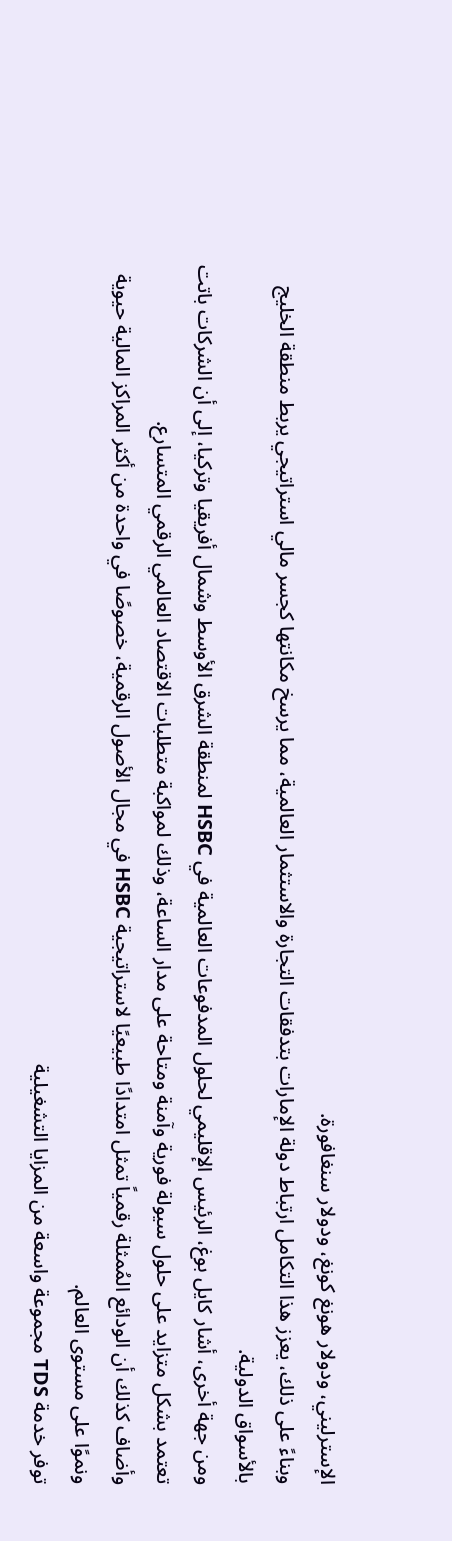الإسترليني، ودولار هونغ كونغ، ودولار سنغافورة.
وبناءً على ذلك، يعزز هذا التكامل ارتباط دولة الإمارات بتدفقات التجارة والاستثمار العالمية، مما يرسخ مكانتها كجسر مالي استراتيجي يربط منطقة الخليج بالأسواق الدولية.
ومن جهة أخرى، أشار كايل بوغ، الرئيس الإقليمي لحلول المدفوعات العالمية في HSBC لمنطقة الشرق الأوسط وشمال أفريقيا وتركيا، إلى أن الشركات باتت تعتمد بشكل متزايد على حلول سيولة فورية وآمنة ومتاحة على مدار الساعة، وذلك لمواكبة متطلبات الاقتصاد العالمي الرقمي المتسارع.
وأضاف كذلك أن الودائع المُمثلة رقمياً تمثل امتدادًا طبيعيًا لاستراتيجية HSBC في مجال الأصول الرقمية، خصوصًا في واحدة من أكثر المراكز المالية حيوية ونموًا على مستوى العالم.
توفر خدمة TDS مجموعة واسعة من المزايا التشغيلية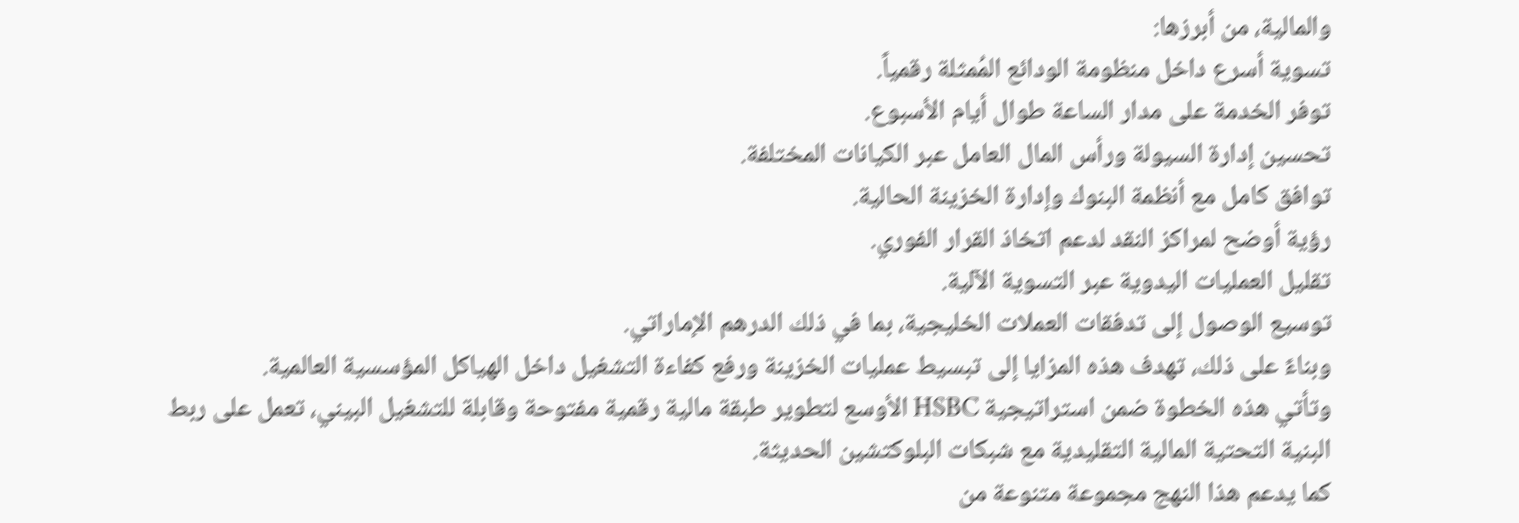والمالية، من أبرزها:
تسوية أسرع داخل منظومة الودائع المُمثلة رقمياً.
توفر الخدمة على مدار الساعة طوال أيام الأسبوع.
تحسين إدارة السيولة ورأس المال العامل عبر الكيانات المختلفة.
توافق كامل مع أنظمة البنوك وإدارة الخزينة الحالية.
رؤية أوضح لمراكز النقد لدعم اتخاذ القرار الفوري.
تقليل العمليات اليدوية عبر التسوية الآلية.
توسيع الوصول إلى تدفقات العملات الخليجية، بما في ذلك الدرهم الإماراتي.
وبناءً على ذلك، تهدف هذه المزايا إلى تبسيط عمليات الخزينة ورفع كفاءة التشغيل داخل الهياكل المؤسسية العالمية.
وتأتي هذه الخطوة ضمن استراتيجية HSBC الأوسع لتطوير طبقة مالية رقمية مفتوحة وقابلة للتشغيل البيني، تعمل على ربط البنية التحتية المالية التقليدية مع شبكات البلوكتشين الحديثة.
كما يدعم هذا النهج مجموعة متنوعة من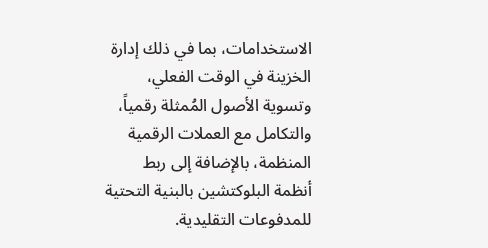الاستخدامات، بما في ذلك إدارة الخزينة في الوقت الفعلي، وتسوية الأصول المُمثلة رقمياً، والتكامل مع العملات الرقمية المنظمة، بالإضافة إلى ربط أنظمة البلوكتشين بالبنية التحتية للمدفوعات التقليدية.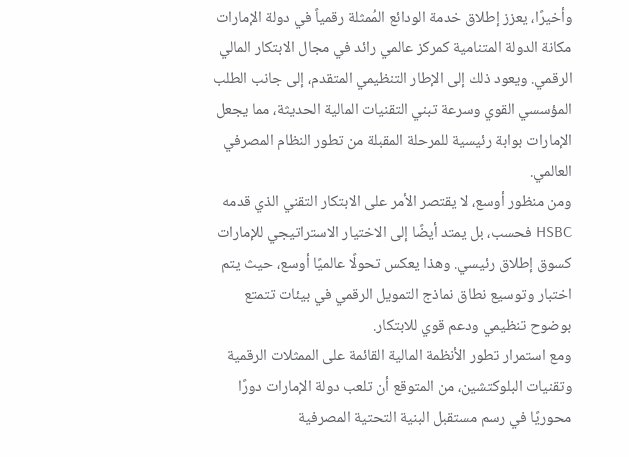وأخيرًا، يعزز إطلاق خدمة الودائع المُمثلة رقمياً في دولة الإمارات مكانة الدولة المتنامية كمركز عالمي رائد في مجال الابتكار المالي الرقمي. ويعود ذلك إلى الإطار التنظيمي المتقدم، إلى جانب الطلب المؤسسي القوي وسرعة تبني التقنيات المالية الحديثة، مما يجعل الإمارات بوابة رئيسية للمرحلة المقبلة من تطور النظام المصرفي العالمي.
ومن منظور أوسع، لا يقتصر الأمر على الابتكار التقني الذي قدمه HSBC فحسب، بل يمتد أيضًا إلى الاختيار الاستراتيجي للإمارات كسوق إطلاق رئيسي. وهذا يعكس تحولًا عالميًا أوسع، حيث يتم اختبار وتوسيع نطاق نماذج التمويل الرقمي في بيئات تتمتع بوضوح تنظيمي ودعم قوي للابتكار.
ومع استمرار تطور الأنظمة المالية القائمة على الممثلات الرقمية وتقنيات البلوكتشين، من المتوقع أن تلعب دولة الإمارات دورًا محوريًا في رسم مستقبل البنية التحتية المصرفية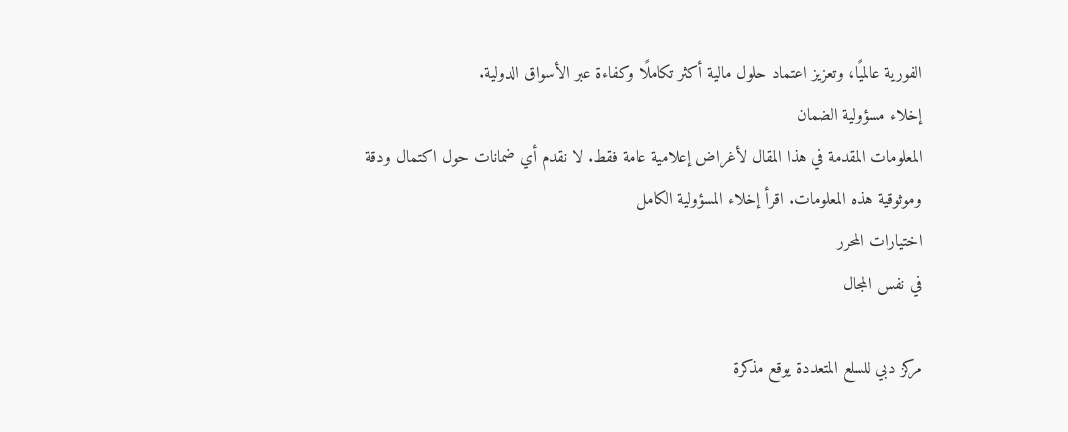الفورية عالميًا، وتعزيز اعتماد حلول مالية أكثر تكاملًا وكفاءة عبر الأسواق الدولية.
إخلاء مسؤولية الضمان
المعلومات المقدمة في هذا المقال لأغراض إعلامية عامة فقط. لا نقدم أي ضمانات حول اكتمال ودقة وموثوقية هذه المعلومات. اقرأ إخلاء المسؤولية الكامل
اختيارات المحرر
في نفس المجال

مركز دبي للسلع المتعددة يوقع مذكرة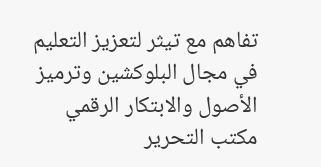تفاهم مع تيثر لتعزيز التعليم في مجال البلوكشين وترميز الأصول والابتكار الرقمي
مكتب التحرير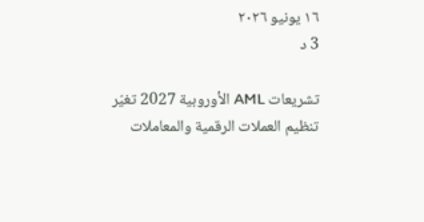١٦ يونيو ٢٠٢٦
3 د

تشريعات AML الأوروبية 2027 تغيّر تنظيم العملات الرقمية والمعاملات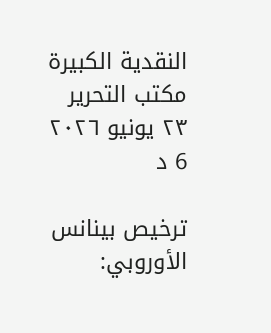النقدية الكبيرة
مكتب التحرير
٢٣ يونيو ٢٠٢٦
6 د

ترخيص بينانس الأوروبي: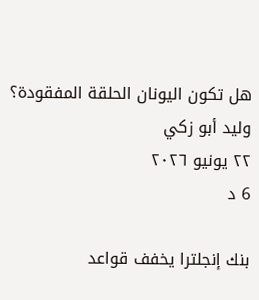هل تكون اليونان الحلقة المفقودة؟
وليد أبو زكي
٢٢ يونيو ٢٠٢٦
6 د

بنك إنجلترا يخفف قواعد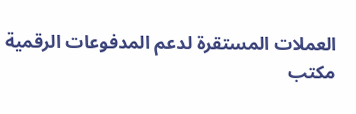العملات المستقرة لدعم المدفوعات الرقمية
مكتب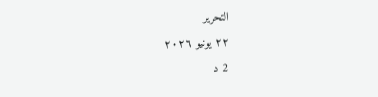التحرير
٢٢ يونيو ٢٠٢٦
2 د